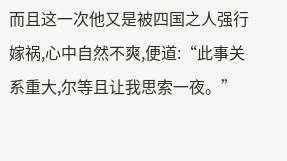而且这一次他又是被四国之人强行嫁祸,心中自然不爽,便道:“此事关系重大,尔等且让我思索一夜。”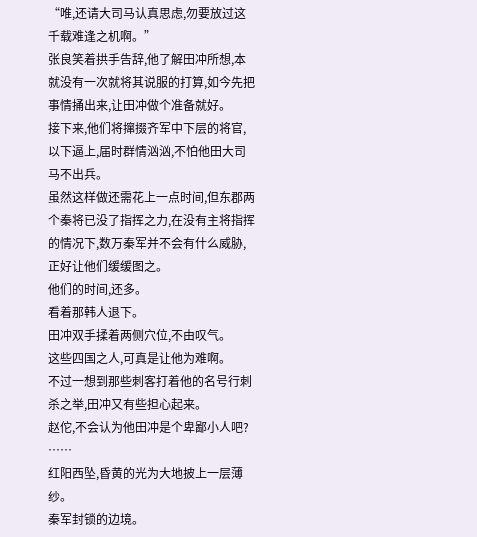“唯,还请大司马认真思虑,勿要放过这千载难逢之机啊。”
张良笑着拱手告辞,他了解田冲所想,本就没有一次就将其说服的打算,如今先把事情捅出来,让田冲做个准备就好。
接下来,他们将撺掇齐军中下层的将官,以下逼上,届时群情汹汹,不怕他田大司马不出兵。
虽然这样做还需花上一点时间,但东郡两个秦将已没了指挥之力,在没有主将指挥的情况下,数万秦军并不会有什么威胁,正好让他们缓缓图之。
他们的时间,还多。
看着那韩人退下。
田冲双手揉着两侧穴位,不由叹气。
这些四国之人,可真是让他为难啊。
不过一想到那些刺客打着他的名号行刺杀之举,田冲又有些担心起来。
赵佗,不会认为他田冲是个卑鄙小人吧?
……
红阳西坠,昏黄的光为大地披上一层薄纱。
秦军封锁的边境。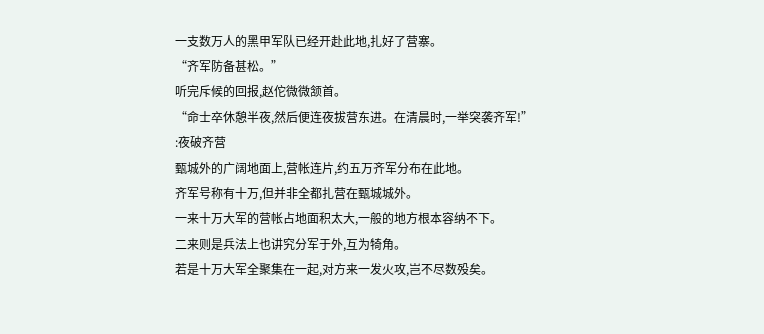一支数万人的黑甲军队已经开赴此地,扎好了营寨。
“齐军防备甚松。”
听完斥候的回报,赵佗微微颔首。
“命士卒休憩半夜,然后便连夜拔营东进。在清晨时,一举突袭齐军!”
:夜破齐营
甄城外的广阔地面上,营帐连片,约五万齐军分布在此地。
齐军号称有十万,但并非全都扎营在甄城城外。
一来十万大军的营帐占地面积太大,一般的地方根本容纳不下。
二来则是兵法上也讲究分军于外,互为犄角。
若是十万大军全聚集在一起,对方来一发火攻,岂不尽数殁矣。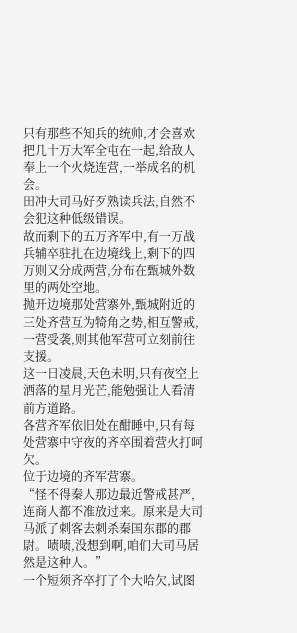只有那些不知兵的统帅,才会喜欢把几十万大军全屯在一起,给敌人奉上一个火烧连营,一举成名的机会。
田冲大司马好歹熟读兵法,自然不会犯这种低级错误。
故而剩下的五万齐军中,有一万战兵辅卒驻扎在边境线上,剩下的四万则又分成两营,分布在甄城外数里的两处空地。
抛开边境那处营寨外,甄城附近的三处齐营互为犄角之势,相互警戒,一营受袭,则其他军营可立刻前往支援。
这一日凌晨,天色未明,只有夜空上洒落的星月光芒,能勉强让人看清前方道路。
各营齐军依旧处在酣睡中,只有每处营寨中守夜的齐卒围着营火打呵欠。
位于边境的齐军营寨。
“怪不得秦人那边最近警戒甚严,连商人都不准放过来。原来是大司马派了刺客去刺杀秦国东郡的郡尉。啧啧,没想到啊,咱们大司马居然是这种人。”
一个短须齐卒打了个大哈欠,试图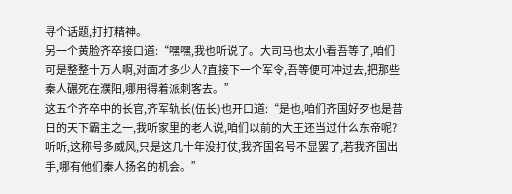寻个话题,打打精神。
另一个黄脸齐卒接口道:“嘿嘿,我也听说了。大司马也太小看吾等了,咱们可是整整十万人啊,对面才多少人?直接下一个军令,吾等便可冲过去,把那些秦人碾死在濮阳,哪用得着派刺客去。”
这五个齐卒中的长官,齐军轨长(伍长)也开口道:“是也,咱们齐国好歹也是昔日的天下霸主之一,我听家里的老人说,咱们以前的大王还当过什么东帝呢?听听,这称号多威风,只是这几十年没打仗,我齐国名号不显罢了,若我齐国出手,哪有他们秦人扬名的机会。”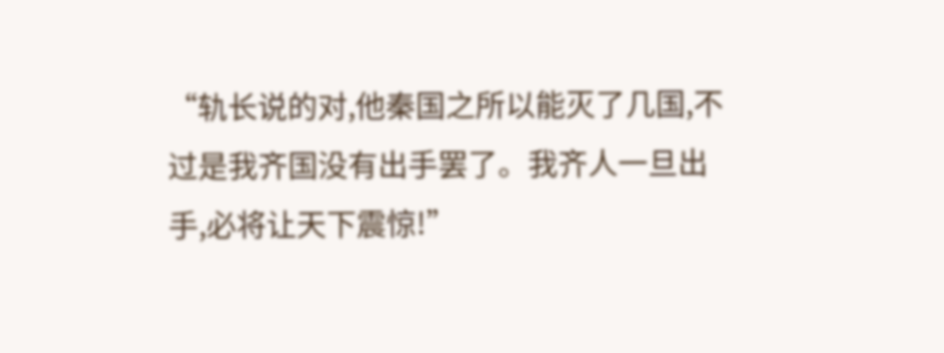“轨长说的对,他秦国之所以能灭了几国,不过是我齐国没有出手罢了。我齐人一旦出手,必将让天下震惊!”